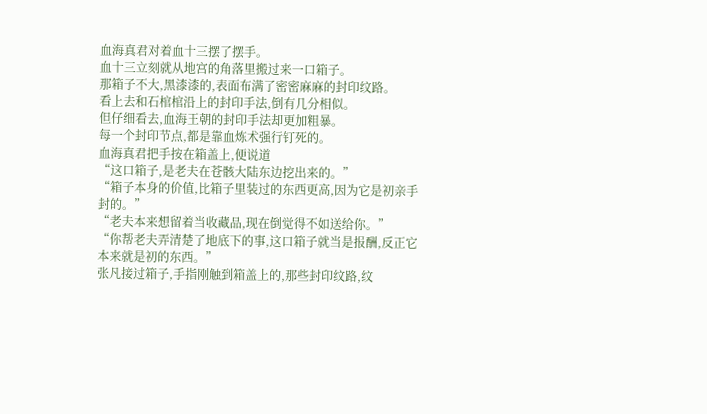血海真君对着血十三摆了摆手。
血十三立刻就从地宫的角落里搬过来一口箱子。
那箱子不大,黑漆漆的,表面布满了密密麻麻的封印纹路。
看上去和石棺棺沿上的封印手法,倒有几分相似。
但仔细看去,血海王朝的封印手法却更加粗暴。
每一个封印节点,都是靠血炼术强行钉死的。
血海真君把手按在箱盖上,便说道
“这口箱子,是老夫在苍骸大陆东边挖出来的。”
“箱子本身的价值,比箱子里装过的东西更高,因为它是初亲手封的。”
“老夫本来想留着当收藏品,现在倒觉得不如送给你。”
“你帮老夫弄清楚了地底下的事,这口箱子就当是报酬,反正它本来就是初的东西。”
张凡接过箱子,手指刚触到箱盖上的,那些封印纹路,纹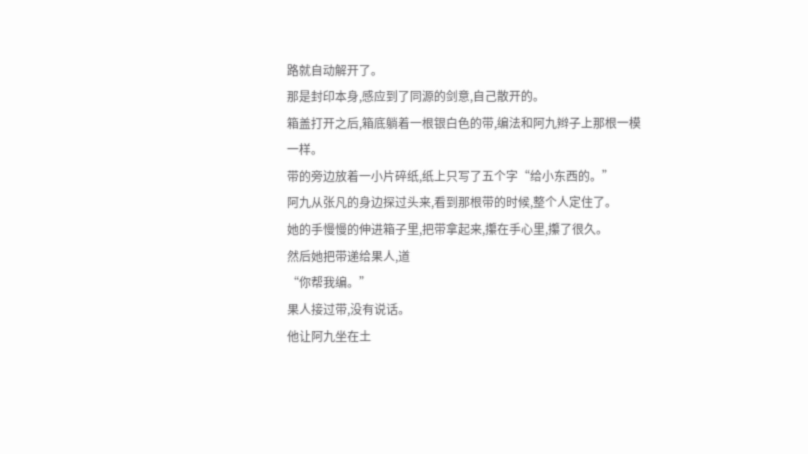路就自动解开了。
那是封印本身,感应到了同源的剑意,自己散开的。
箱盖打开之后,箱底躺着一根银白色的带,编法和阿九辫子上那根一模一样。
带的旁边放着一小片碎纸,纸上只写了五个字“给小东西的。”
阿九从张凡的身边探过头来,看到那根带的时候,整个人定住了。
她的手慢慢的伸进箱子里,把带拿起来,攥在手心里,攥了很久。
然后她把带递给果人,道
“你帮我编。”
果人接过带,没有说话。
他让阿九坐在土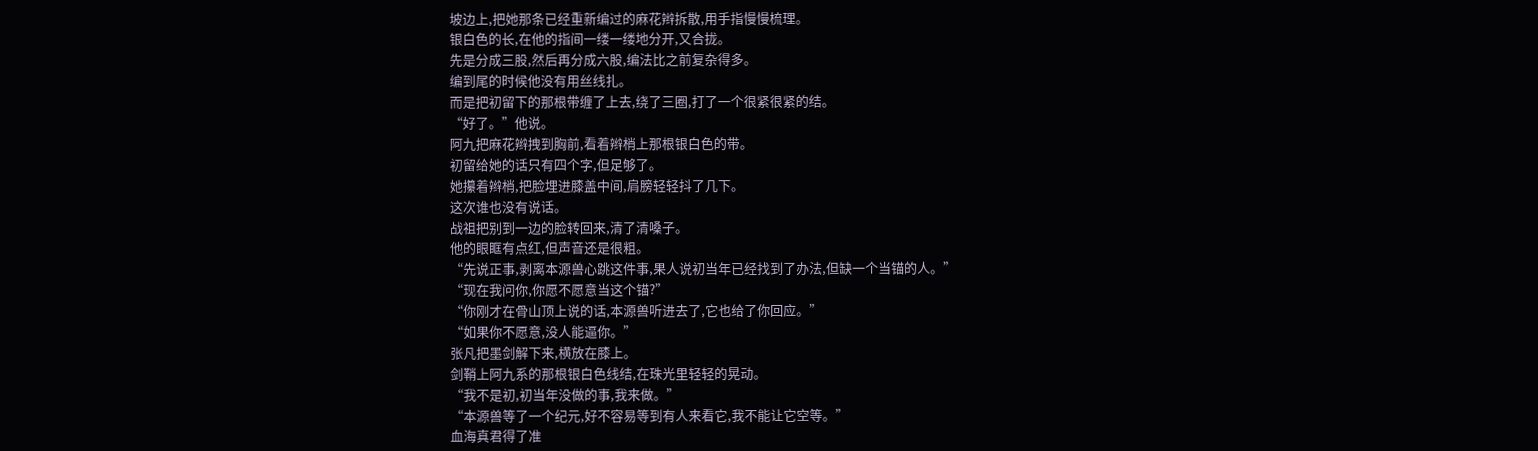坡边上,把她那条已经重新编过的麻花辫拆散,用手指慢慢梳理。
银白色的长,在他的指间一缕一缕地分开,又合拢。
先是分成三股,然后再分成六股,编法比之前复杂得多。
编到尾的时候他没有用丝线扎。
而是把初留下的那根带缠了上去,绕了三圈,打了一个很紧很紧的结。
“好了。”他说。
阿九把麻花辫拽到胸前,看着辫梢上那根银白色的带。
初留给她的话只有四个字,但足够了。
她攥着辫梢,把脸埋进膝盖中间,肩膀轻轻抖了几下。
这次谁也没有说话。
战祖把别到一边的脸转回来,清了清嗓子。
他的眼眶有点红,但声音还是很粗。
“先说正事,剥离本源兽心跳这件事,果人说初当年已经找到了办法,但缺一个当锚的人。”
“现在我问你,你愿不愿意当这个锚?”
“你刚才在骨山顶上说的话,本源兽听进去了,它也给了你回应。”
“如果你不愿意,没人能逼你。”
张凡把墨剑解下来,横放在膝上。
剑鞘上阿九系的那根银白色线结,在珠光里轻轻的晃动。
“我不是初,初当年没做的事,我来做。”
“本源兽等了一个纪元,好不容易等到有人来看它,我不能让它空等。”
血海真君得了准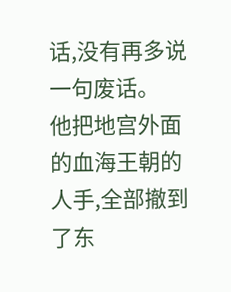话,没有再多说一句废话。
他把地宫外面的血海王朝的人手,全部撤到了东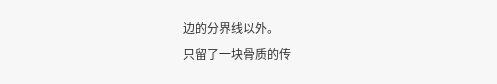边的分界线以外。
只留了一块骨质的传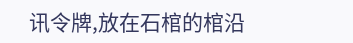讯令牌,放在石棺的棺沿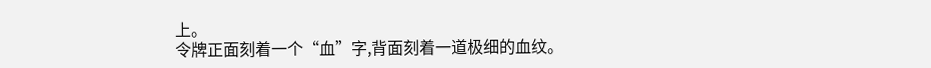上。
令牌正面刻着一个“血”字,背面刻着一道极细的血纹。